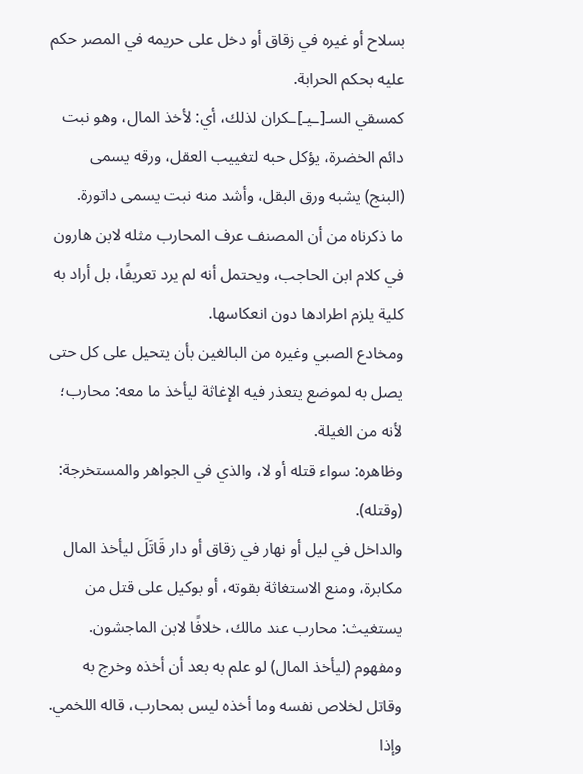بسلاح أو غيره في زقاق أو دخل على حريمه في المصر حكم عليه بحكم الحرابة.
كمسقي السـ[ـيـ]ـكران لذلك، أي: لأخذ المال، وهو نبت دائم الخضرة، يؤكل حبه لتغييب العقل، ورقه يسمى (البنج) يشبه ورق البقل، وأشد منه نبت يسمى داتورة.
ما ذكرناه من أن المصنف عرف المحارب مثله لابن هارون في كلام ابن الحاجب، ويحتمل أنه لم يرد تعريفًا، بل أراد به كلية يلزم اطرادها دون انعكاسها.
ومخادع الصبي وغيره من البالغين بأن يتحيل على كل حتى يصل به لموضع يتعذر فيه الإغاثة ليأخذ ما معه: محارب؛ لأنه من الغيلة.
وظاهره: سواء قتله أو لا، والذي في الجواهر والمستخرجة: (وقتله).
والداخل في ليل أو نهار في زقاق أو دار قَاتَلَ ليأخذ المال مكابرة، ومنع الاستغاثة بقوته، أو بوكيل على قتل من يستغيث: محارب عند مالك، خلافًا لابن الماجشون.
ومفهوم (ليأخذ المال) لو علم به بعد أن أخذه وخرج به وقاتل لخلاص نفسه وما أخذه ليس بمحارب، قاله اللخمي.
وإذا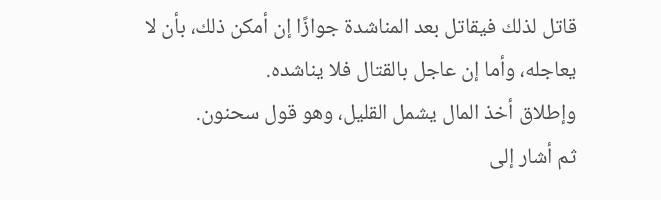قاتل لذلك فيقاتل بعد المناشدة جوازًا إن أمكن ذلك، بأن لا يعاجله، وأما إن عاجل بالقتال فلا يناشده.
وإطلاق أخذ المال يشمل القليل، وهو قول سحنون.
ثم أشار إلى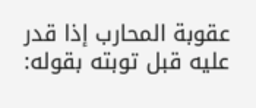عقوبة المحارب إذا قدر عليه قبل توبته بقوله: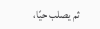ثم يصلب حيًا،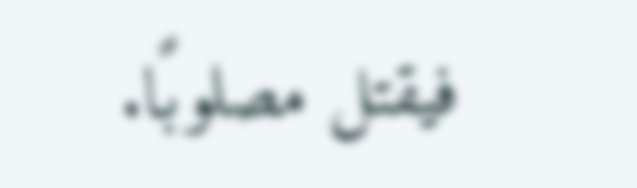فيقتل مصلوبًا.